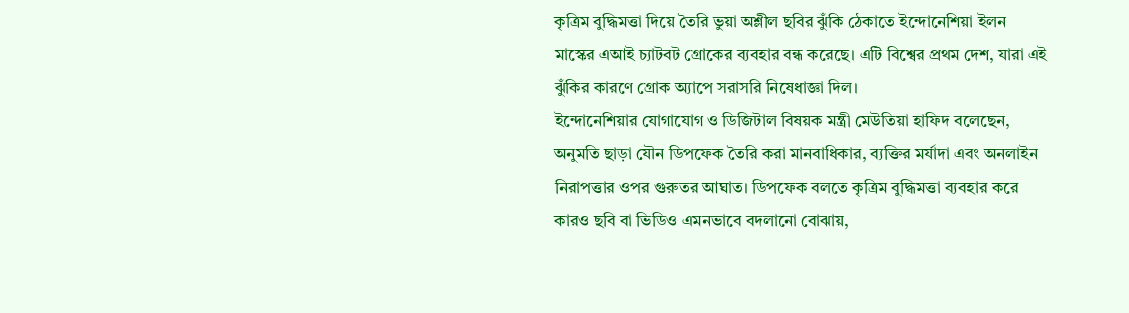কৃত্রিম বুদ্ধিমত্তা দিয়ে তৈরি ভুয়া অশ্লীল ছবির ঝুঁকি ঠেকাতে ইন্দোনেশিয়া ইলন মাস্কের এআই চ্যাটবট গ্রোকের ব্যবহার বন্ধ করেছে। এটি বিশ্বের প্রথম দেশ, যারা এই ঝুঁকির কারণে গ্রোক অ্যাপে সরাসরি নিষেধাজ্ঞা দিল।
ইন্দোনেশিয়ার যোগাযোগ ও ডিজিটাল বিষয়ক মন্ত্রী মেউতিয়া হাফিদ বলেছেন, অনুমতি ছাড়া যৌন ডিপফেক তৈরি করা মানবাধিকার, ব্যক্তির মর্যাদা এবং অনলাইন নিরাপত্তার ওপর গুরুতর আঘাত। ডিপফেক বলতে কৃত্রিম বুদ্ধিমত্তা ব্যবহার করে কারও ছবি বা ভিডিও এমনভাবে বদলানো বোঝায়,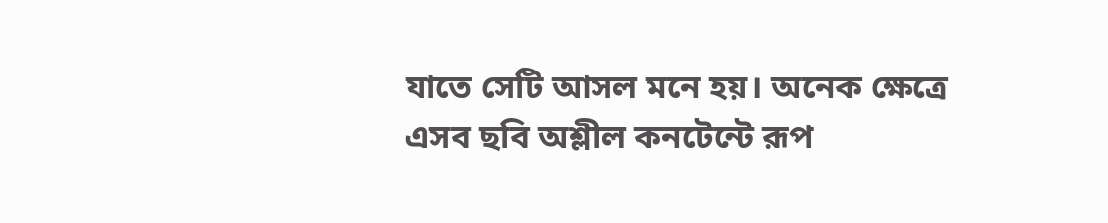যাতে সেটি আসল মনে হয়। অনেক ক্ষেত্রে এসব ছবি অশ্লীল কনটেন্টে রূপ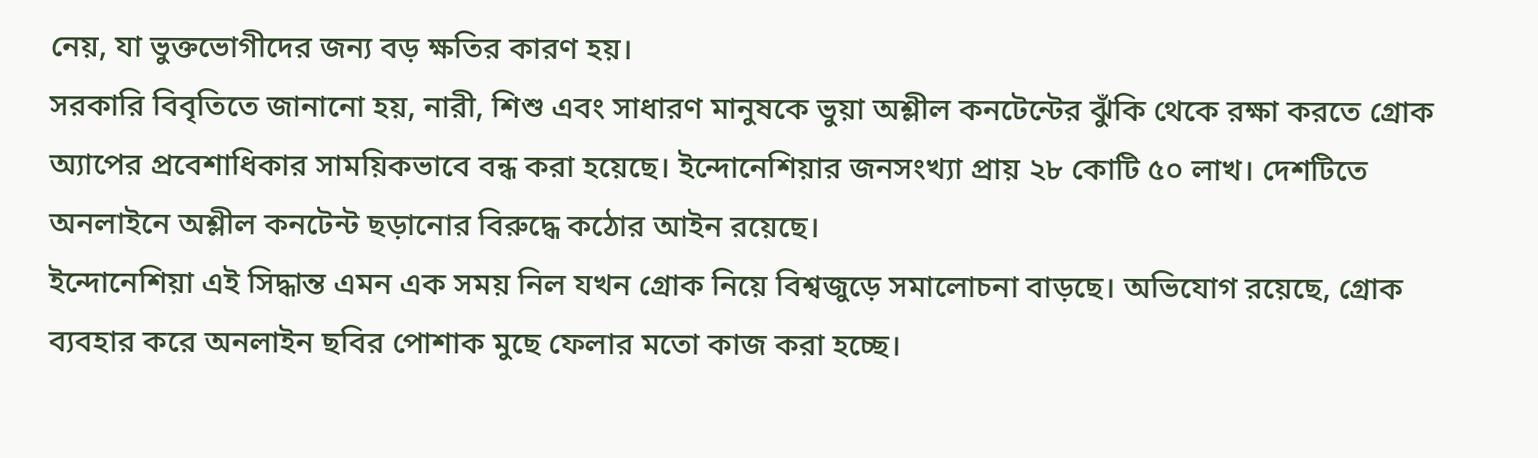নেয়, যা ভুক্তভোগীদের জন্য বড় ক্ষতির কারণ হয়।
সরকারি বিবৃতিতে জানানো হয়, নারী, শিশু এবং সাধারণ মানুষকে ভুয়া অশ্লীল কনটেন্টের ঝুঁকি থেকে রক্ষা করতে গ্রোক অ্যাপের প্রবেশাধিকার সাময়িকভাবে বন্ধ করা হয়েছে। ইন্দোনেশিয়ার জনসংখ্যা প্রায় ২৮ কোটি ৫০ লাখ। দেশটিতে অনলাইনে অশ্লীল কনটেন্ট ছড়ানোর বিরুদ্ধে কঠোর আইন রয়েছে।
ইন্দোনেশিয়া এই সিদ্ধান্ত এমন এক সময় নিল যখন গ্রোক নিয়ে বিশ্বজুড়ে সমালোচনা বাড়ছে। অভিযোগ রয়েছে, গ্রোক ব্যবহার করে অনলাইন ছবির পোশাক মুছে ফেলার মতো কাজ করা হচ্ছে।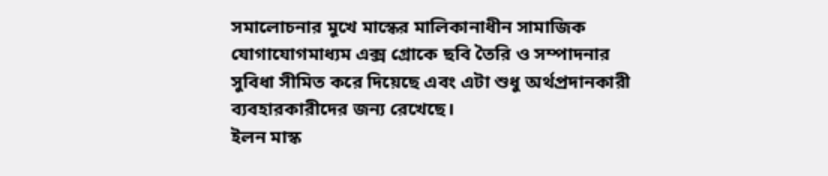সমালোচনার মুখে মাস্কের মালিকানাধীন সামাজিক যোগাযোগমাধ্যম এক্স গ্রোকে ছবি তৈরি ও সম্পাদনার সুবিধা সীমিত করে দিয়েছে এবং এটা শুধু অর্থপ্রদানকারী ব্যবহারকারীদের জন্য রেখেছে।
ইলন মাস্ক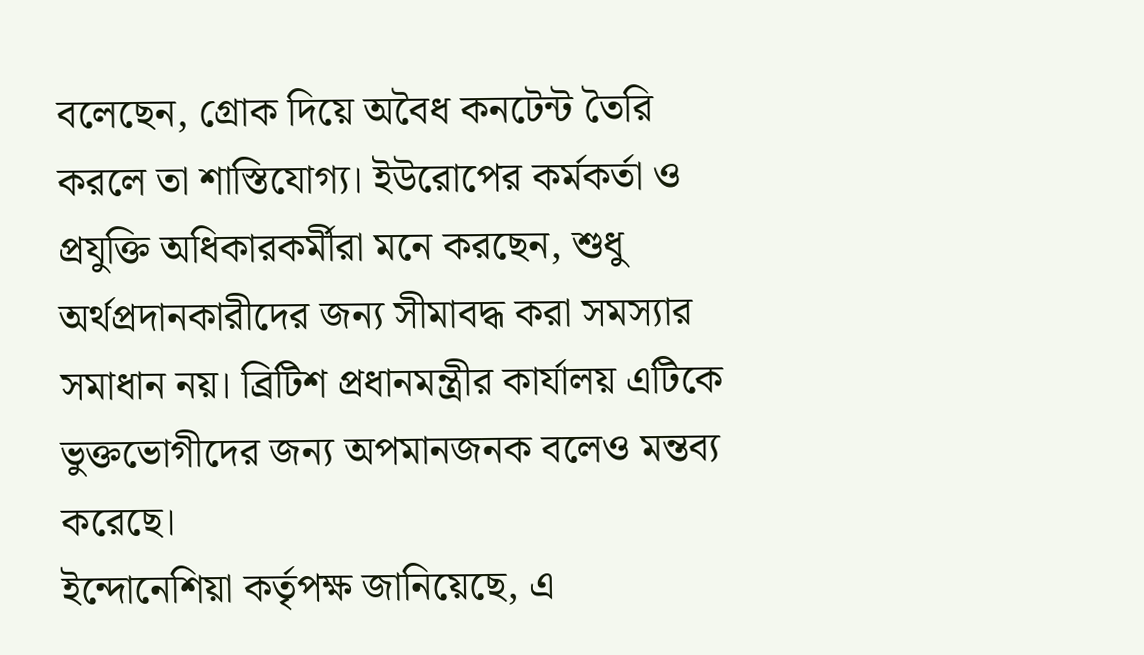বলেছেন, গ্রোক দিয়ে অবৈধ কনটেন্ট তৈরি করলে তা শাস্তিযোগ্য। ইউরোপের কর্মকর্তা ও প্রযুক্তি অধিকারকর্মীরা মনে করছেন, শুধু অর্থপ্রদানকারীদের জন্য সীমাবদ্ধ করা সমস্যার সমাধান নয়। ব্রিটিশ প্রধানমন্ত্রীর কার্যালয় এটিকে ভুক্তভোগীদের জন্য অপমানজনক বলেও মন্তব্য করেছে।
ইন্দোনেশিয়া কর্তৃপক্ষ জানিয়েছে, এ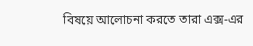বিষয়ে আলোচনা করতে তারা এক্স-এর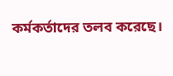কর্মকর্তাদের তলব করেছে।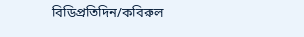বিডিপ্রতিদিন/কবিরুল